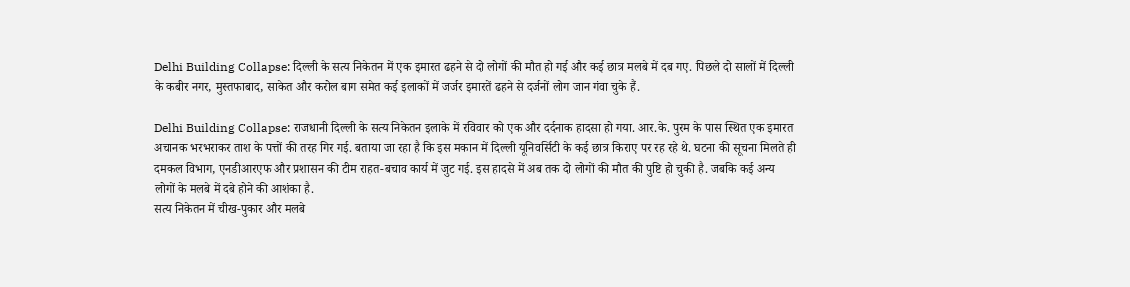Delhi Building Collapse: दिल्ली के सत्य निकेतन में एक इमारत ढहने से दो लोगों की मौत हो गई और कई छात्र मलबे में दब गए. पिछले दो सालों में दिल्ली के कबीर नगर, मुस्तफाबाद, साकेत और करोल बाग समेत कई इलाकों में जर्जर इमारतें ढहने से दर्जनों लोग जान गंवा चुके हैं.

Delhi Building Collapse: राजधानी दिल्ली के सत्य निकेतन इलाके में रविवार को एक और दर्दनाक हादसा हो गया. आर.के. पुरम के पास स्थित एक इमारत अचानक भरभराकर ताश के पत्तों की तरह गिर गई. बताया जा रहा है कि इस मकान में दिल्ली यूनिवर्सिटी के कई छात्र किराए पर रह रहे थे. घटना की सूचना मिलते ही दमकल विभाग, एनडीआरएफ और प्रशासन की टीम राहत-बचाव कार्य में जुट गई. इस हादसे में अब तक दो लोगों की मौत की पुष्टि हो चुकी है. जबकि कई अन्य लोगों के मलबे में दबे होने की आशंका है.
सत्य निकेतन में चीख-पुकार और मलबे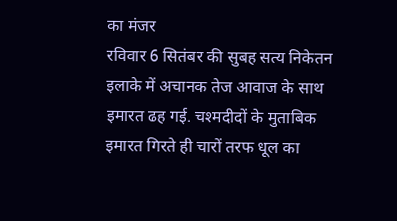का मंजर
रविवार 6 सितंबर की सुबह सत्य निकेतन इलाके में अचानक तेज आवाज के साथ इमारत ढह गई. चश्मदीदों के मुताबिक इमारत गिरते ही चारों तरफ धूल का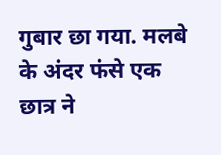गुबार छा गया. मलबे के अंदर फंसे एक छात्र ने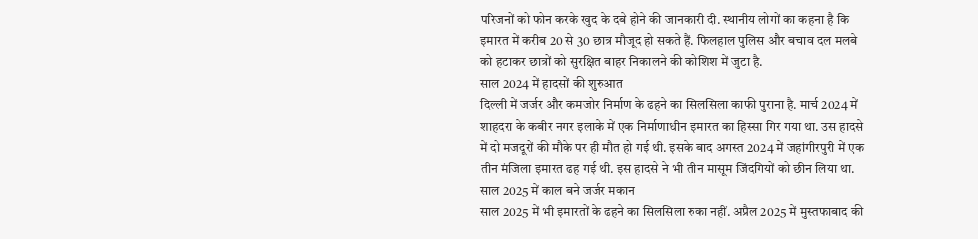परिजनों को फोन करके खुद के दबे होने की जानकारी दी. स्थानीय लोगों का कहना है कि इमारत में करीब 20 से 30 छात्र मौजूद हो सकते हैं. फिलहाल पुलिस और बचाव दल मलबे को हटाकर छात्रों को सुरक्षित बाहर निकालने की कोशिश में जुटा है.
साल 2024 में हादसों की शुरुआत
दिल्ली में जर्जर और कमजोर निर्माण के ढहने का सिलसिला काफी पुराना है. मार्च 2024 में शाहदरा के कबीर नगर इलाके में एक निर्माणाधीन इमारत का हिस्सा गिर गया था. उस हादसे में दो मजदूरों की मौके पर ही मौत हो गई थी. इसके बाद अगस्त 2024 में जहांगीरपुरी में एक तीन मंजिला इमारत ढह गई थी. इस हादसे ने भी तीन मासूम जिंदगियों को छीन लिया था.
साल 2025 में काल बने जर्जर मकान
साल 2025 में भी इमारतों के ढहने का सिलसिला रुका नहीं. अप्रैल 2025 में मुस्तफाबाद की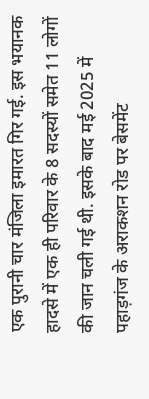एक पुरानी चार मंजिला इमारत गिर गई. इस भयानक हादसे में एक ही परिवार के 8 सदस्यों समेत 11 लोगों की जान चली गई थी. इसके बाद मई 2025 में पहाड़गंज के अराकशन रोड पर बेसमेंट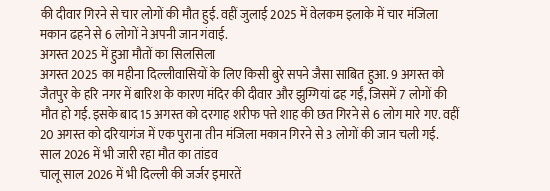की दीवार गिरने से चार लोगों की मौत हुई. वहीं जुलाई 2025 में वेलकम इलाके में चार मंजिला मकान ढहने से 6 लोगों ने अपनी जान गंवाई.
अगस्त 2025 में हुआ मौतों का सिलसिला
अगस्त 2025 का महीना दिल्लीवासियों के लिए किसी बुरे सपने जैसा साबित हुआ. 9 अगस्त को जैतपुर के हरि नगर में बारिश के कारण मंदिर की दीवार और झुग्गियां ढह गईं, जिसमें 7 लोगों की मौत हो गई. इसके बाद 15 अगस्त को दरगाह शरीफ पत्ते शाह की छत गिरने से 6 लोग मारे गए. वहीं 20 अगस्त को दरियागंज में एक पुराना तीन मंजिला मकान गिरने से 3 लोगों की जान चली गई.
साल 2026 में भी जारी रहा मौत का तांडव
चालू साल 2026 में भी दिल्ली की जर्जर इमारतें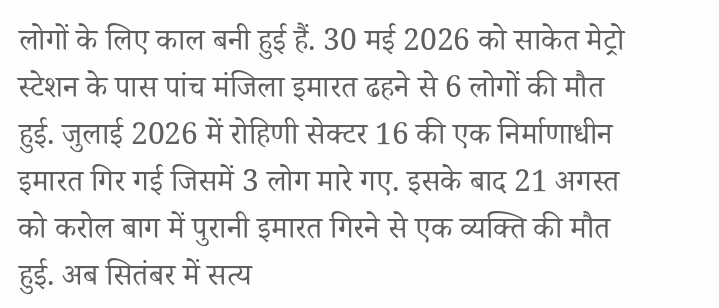लोगों के लिए काल बनी हुई हैं. 30 मई 2026 को साकेत मेट्रो स्टेशन के पास पांच मंजिला इमारत ढहने से 6 लोगों की मौत हुई. जुलाई 2026 में रोहिणी सेक्टर 16 की एक निर्माणाधीन इमारत गिर गई जिसमें 3 लोग मारे गए. इसके बाद 21 अगस्त को करोल बाग में पुरानी इमारत गिरने से एक व्यक्ति की मौत हुई. अब सितंबर में सत्य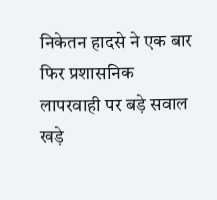निकेतन हादसे ने एक बार फिर प्रशासनिक लापरवाही पर बड़े सवाल खड़े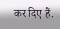कर दिए हैं.